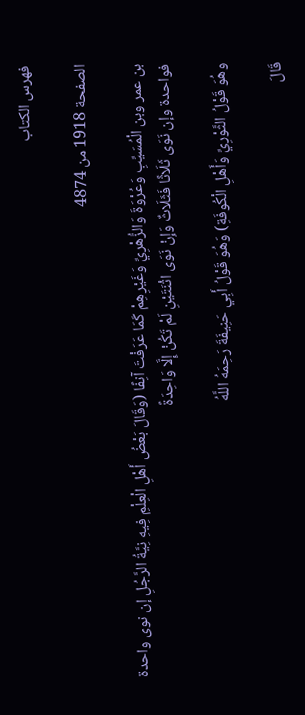فهرس الكتاب

الصفحة 1918 من 4874

بن عمر وبن الْمُسَيِّبِ وَعُرْوَةَ وَالزُّهْرِيِّ وَغَيْرِهِمْ كَمَا عَرَفْتَ آنِفًا (وَقَالَ بَعْضُ أَهْلِ الْعِلْمِ فِيهِ نِيَّةُ الرَّجُلِ إن نوى واحدة فواحدة وإن نَوَى ثَلَاثًا فَثَلَاثٌ وَإِنْ نَوَى اثْنَتَيْنِ لَمْ تَكُنْ إِلَّا وَاحِدَةً

وهُوَ قَوْلُ الثَّوْرِيِّ وَأَهْلِ الْكُوفَةِ) وَهُوَ قَوْلُ أَبِي حَنِيفَةَ رَحِمَهُ اللَّهُ

قَالَ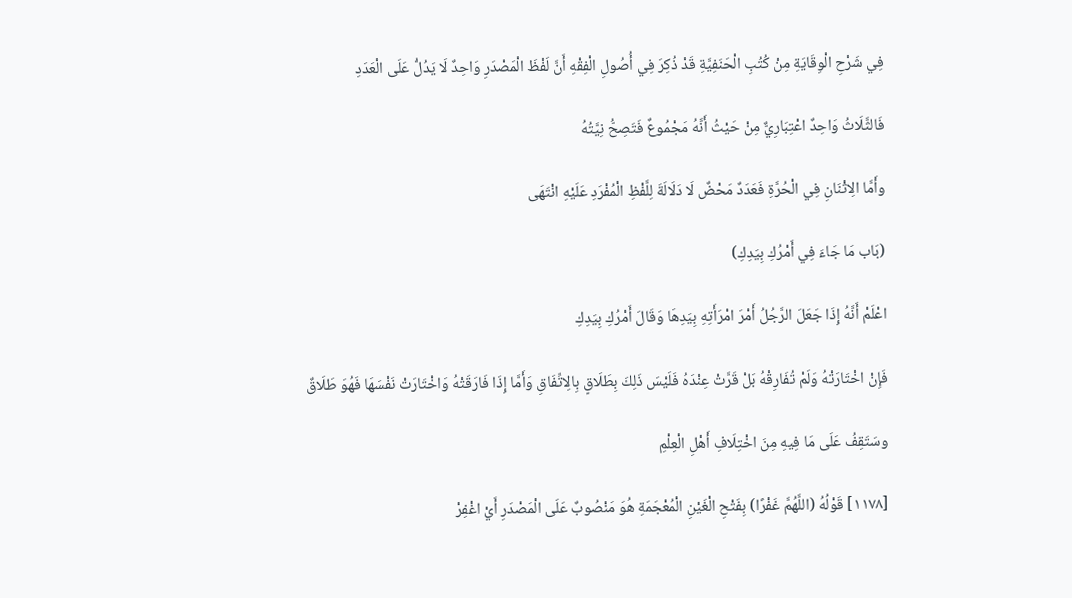فِي شَرْحِ الْوِقَايَةِ مِنْ كُتُبِ الْحَنَفِيَّةِ قَدْ ذُكِرَ فِي أُصُولِ الْفِقْهِ أَنَّ لَفْظَ الْمَصْدَرِ وَاحِدٌ لَا يَدُلُّ عَلَى الْعَدَدِ

فَالثَّلَاثُ وَاحِدٌ اعْتِبَارِيٌّ مِنْ حَيْثُ أَنَّهُ مَجْمُوعٌ فَتَصِحُّ نِيَّتُهُ

وأَمَّا الِاثْنَانِ فِي الْحُرَّةِ فَعَدَدٌ مَحْضٌ لَا دَلَالَةَ لِلَّفْظِ الْمُفْرَدِ عَلَيْهِ انْتَهَى

(بَاب مَا جَاءَ فِي أَمْرُكِ بِيَدِكِ)

اعْلَمْ أَنَّهُ إِذَا جَعَلَ الرَّجُلُ أَمْرَ امْرَأَتِهِ بِيَدِهَا وَقَالَ أَمْرُكِ بِيَدِكِ

فَإِنْ اخْتَارَتْهُ وَلَمْ تُفَارِقْهُ بَلْ قَرَّتْ عِنْدَهُ فَلَيْسَ ذَلِكَ بِطَلَاقٍ بِالِاتِّفَاقِ وَأَمَّا إِذَا فَارَقَتْهُ وَاخْتَارَتْ نَفْسَهَا فَهُوَ طَلَاقٌ

وسَتَقِفُ عَلَى مَا فِيهِ مِنَ اخْتِلَافِ أَهْلِ الْعِلْمِ

[١١٧٨] قَوْلُهُ (اللَّهُمَّ غَفْرًا) بِفَتْحِ الْغَيْنِ الْمُعْجَمَةِ هُوَ مَنْصُوبٌ عَلَى الْمَصْدَرِ أَيْ اغْفِرْ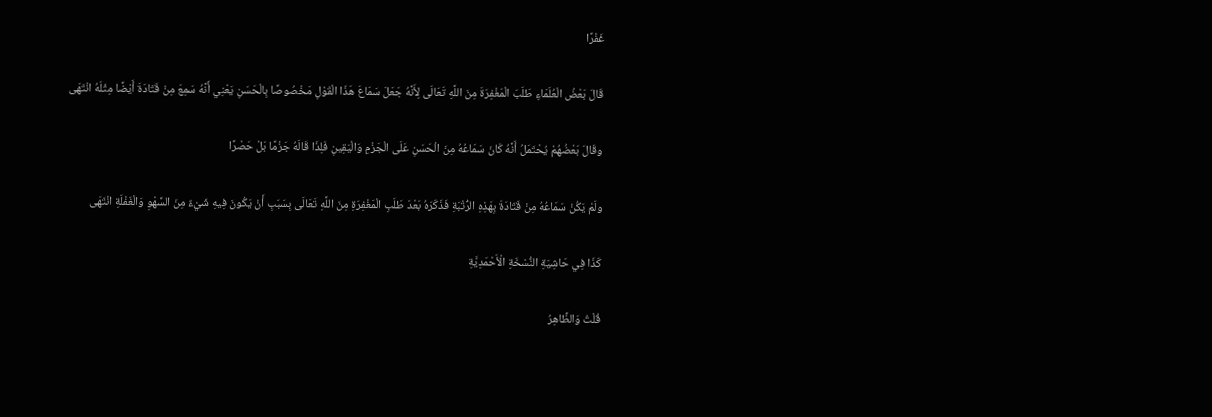غَفْرًا

قَالَ بَعْضُ الْعُلَمَاءِ طَلَبَ الْمَغْفِرَةَ مِنَ اللَّهِ تَعَالَى لِأَنَّهُ جَعَلَ سَمَاعَ هَذَا الْقَوْلِ مَخْصُوصًا بِالْحَسَنِ يَعْنِي أَنَّهُ سَمِعَ مِنْ قَتَادَةَ أَيْضًا مِثْلَهُ انْتَهَى

وقَالَ بَعْضُهُمْ يُحْتَمَلُ أَنَّهُ كَانَ سَمَاعُهُ مِنَ الْحَسَنِ عَلَى الْجَزْمِ وَالْيَقِينِ فَلِذَا قَالَهُ جَزْمًا بَلْ حَصْرًا

ولَمْ يَكُنْ سَمَاعُهُ مِنْ قَتَادَةَ بِهَذِهِ الرُّتْبَةِ فَذَكَرَهُ بَعْدَ طَلَبِ الْمَغْفِرَةِ مِنَ اللَّهِ تَعَالَى بِسَبَبِ أَنْ يَكُونَ فِيهِ شَيْءٌ مِنَ السَّهْوِ وَالْغَفْلَةِ انْتَهَى

كَذَا فِي حَاشِيَةِ النُّسْخَةِ الْأَحْمَدِيَّةِ

قُلْتُ وَالظَّاهِرُ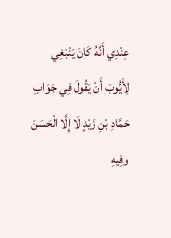عِنْدِي أَنَّهُ كَانَ يَنْبَغِي لِأَيُّوبَ أَنْ يَقُولَ فِي جَوَابِ حَمَّادِ بْنِ زَيْدٍ لَا إِلَّا الْحَسَنَ وفِيهِ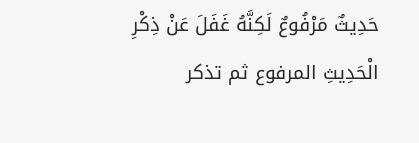حَدِيثٌ مَرْفُوعٌ لَكِنَّهُ غَفَلَ عَنْ ذِكْرِ الْحَدِيثِ المرفوع ثم تذكر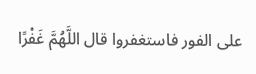على الفور فاستغفروا قال اللَّهُمَّ غَفْرًا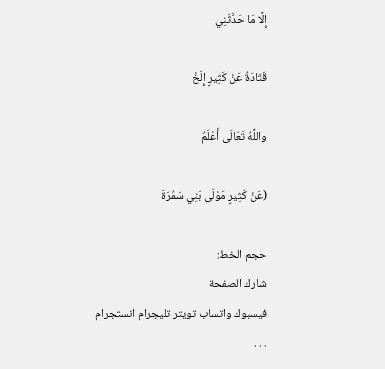إِلَّا مَا حَدَّثَنِي

قَتَادَةُ عَنْ كَثِيرٍ إِلَخْ

واللَّهُ تَعَالَى أَعْلَمُ

(عَنْ كَثِيرٍ مَوْلَى بَنِي سَمُرَةَ

حجم الخط:
شارك الصفحة
فيسبوك واتساب تويتر تليجرام انستجرام
. . .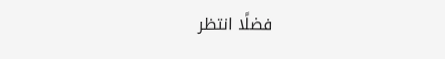فضلًا انتظر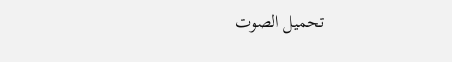تحميل الصوت